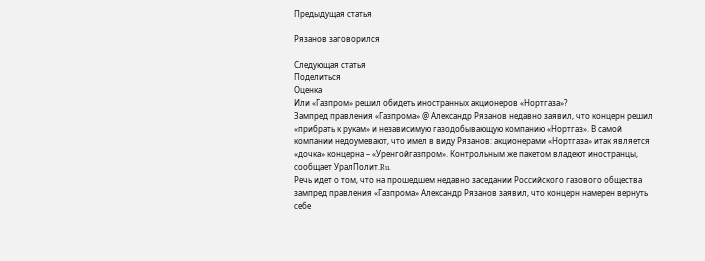Предыдущая статья

Рязанов заговорился

Следующая статья
Поделиться
Оценка
Или «Газпром» решил обидеть иностранных акционеров «Нортгаза»?
Зампред правления «Газпрома» @ Александр Рязанов недавно заявил, что концерн решил «прибрать к рукам» и независимую газодобывающую компанию «Нортгаз». В самой компании недоумевают, что имел в виду Рязанов: акционерами «Нортгаза» итак является «дочка» концерна – «Уренгойгазпром». Контрольным же пакетом владеют иностранцы, сообщает УралПолит.Ru.
Речь идет о том, что на прошедшем недавно заседании Российского газового общества зампред правления «Газпрома» Александр Рязанов заявил, что концерн намерен вернуть себе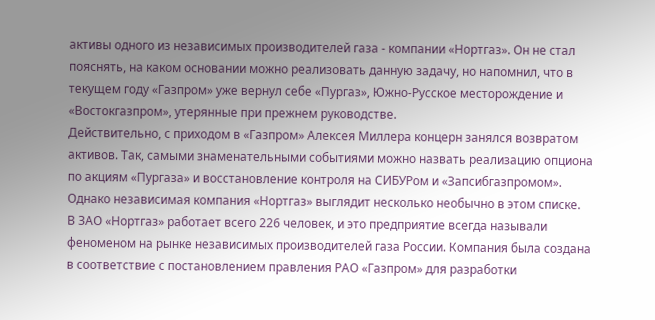активы одного из независимых производителей газа - компании «Нортгаз». Он не стал пояснять, на каком основании можно реализовать данную задачу, но напомнил, что в текущем году «Газпром» уже вернул себе «Пургаз», Южно-Русское месторождение и «Востокгазпром», утерянные при прежнем руководстве.
Действительно, с приходом в «Газпром» Алексея Миллера концерн занялся возвратом активов. Так, самыми знаменательными событиями можно назвать реализацию опциона по акциям «Пургаза» и восстановление контроля на СИБУРом и «Запсибгазпромом». Однако независимая компания «Нортгаз» выглядит несколько необычно в этом списке.
В ЗАО «Нортгаз» работает всего 226 человек, и это предприятие всегда называли феноменом на рынке независимых производителей газа России. Компания была создана в соответствие с постановлением правления РАО «Газпром» для разработки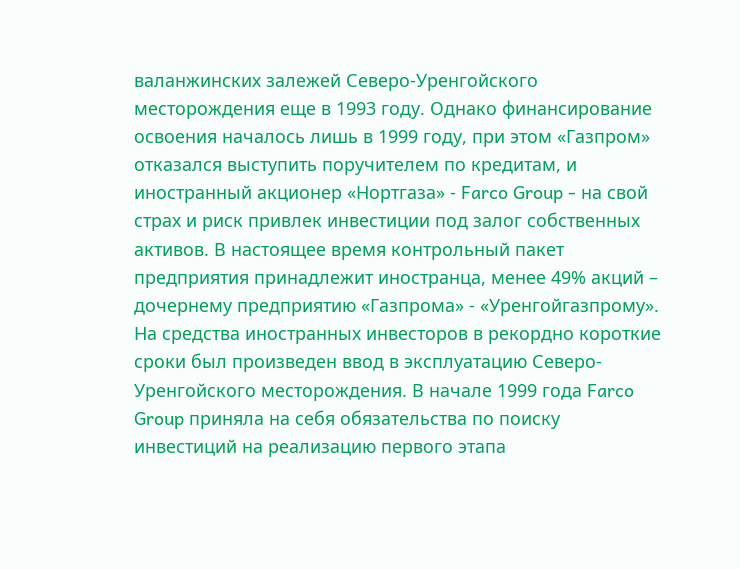валанжинских залежей Северо-Уренгойского месторождения еще в 1993 году. Однако финансирование освоения началось лишь в 1999 году, при этом «Газпром» отказался выступить поручителем по кредитам, и иностранный акционер «Нортгаза» - Farco Group - на свой страх и риск привлек инвестиции под залог собственных активов. В настоящее время контрольный пакет предприятия принадлежит иностранца, менее 49% акций – дочернему предприятию «Газпрома» - «Уренгойгазпрому».
На средства иностранных инвесторов в рекордно короткие сроки был произведен ввод в эксплуатацию Северо-Уренгойского месторождения. В начале 1999 года Farco Group приняла на себя обязательства по поиску инвестиций на реализацию первого этапа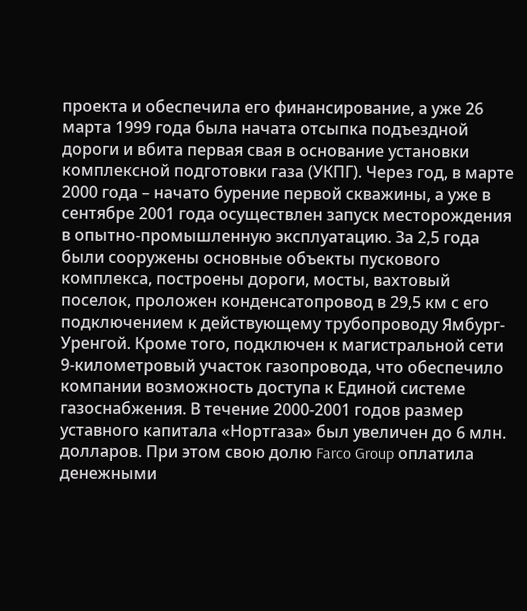проекта и обеспечила его финансирование, а уже 26 марта 1999 года была начата отсыпка подъездной дороги и вбита первая свая в основание установки комплексной подготовки газа (УКПГ). Через год, в марте 2000 года – начато бурение первой скважины, а уже в сентябре 2001 года осуществлен запуск месторождения в опытно-промышленную эксплуатацию. За 2,5 года были сооружены основные объекты пускового комплекса, построены дороги, мосты, вахтовый поселок, проложен конденсатопровод в 29,5 км с его подключением к действующему трубопроводу Ямбург-Уренгой. Кроме того, подключен к магистральной сети 9-километровый участок газопровода, что обеспечило компании возможность доступа к Единой системе газоснабжения. В течение 2000-2001 годов размер уставного капитала «Нортгаза» был увеличен до 6 млн. долларов. При этом свою долю Farco Group оплатила денежными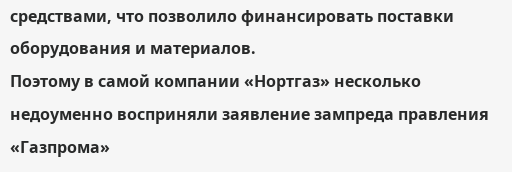средствами, что позволило финансировать поставки оборудования и материалов.
Поэтому в самой компании «Нортгаз» несколько недоуменно восприняли заявление зампреда правления «Газпрома»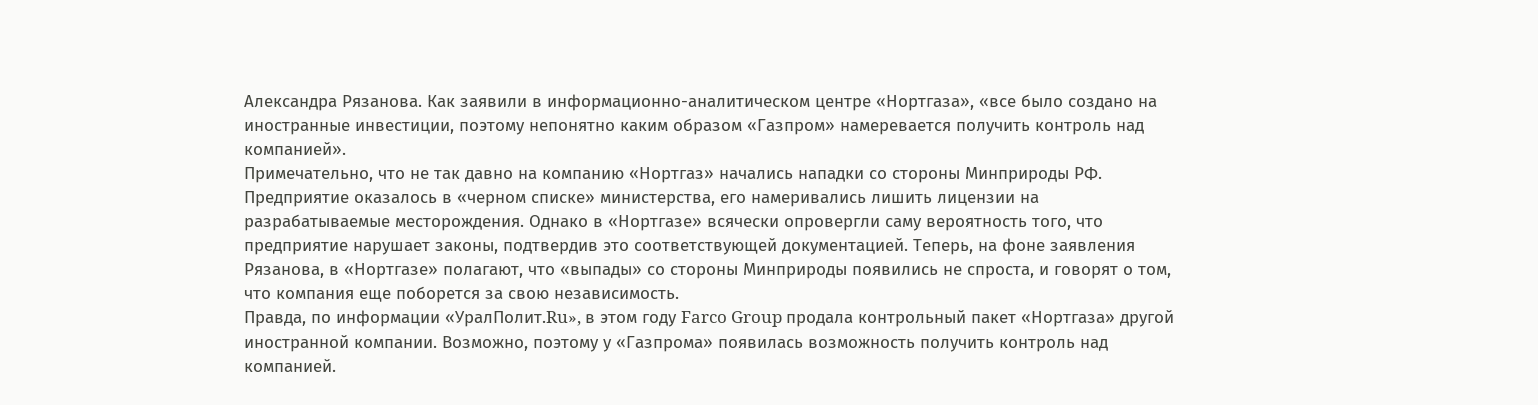Александра Рязанова. Как заявили в информационно-аналитическом центре «Нортгаза», «все было создано на иностранные инвестиции, поэтому непонятно каким образом «Газпром» намеревается получить контроль над компанией».
Примечательно, что не так давно на компанию «Нортгаз» начались нападки со стороны Минприроды РФ. Предприятие оказалось в «черном списке» министерства, его намеривались лишить лицензии на разрабатываемые месторождения. Однако в «Нортгазе» всячески опровергли саму вероятность того, что предприятие нарушает законы, подтвердив это соответствующей документацией. Теперь, на фоне заявления Рязанова, в «Нортгазе» полагают, что «выпады» со стороны Минприроды появились не спроста, и говорят о том, что компания еще поборется за свою независимость.
Правда, по информации «УралПолит.Ru», в этом году Farco Group продала контрольный пакет «Нортгаза» другой иностранной компании. Возможно, поэтому у «Газпрома» появилась возможность получить контроль над компанией.